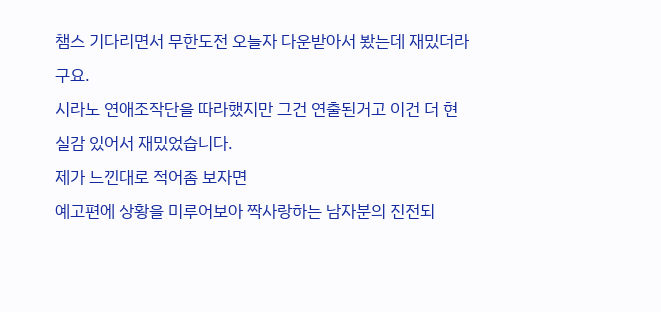챔스 기다리면서 무한도전 오늘자 다운받아서 봤는데 재밌더라구요.
시라노 연애조작단을 따라했지만 그건 연출된거고 이건 더 현실감 있어서 재밌었습니다.
제가 느낀대로 적어좀 보자면
예고편에 상황을 미루어보아 짝사랑하는 남자분의 진전되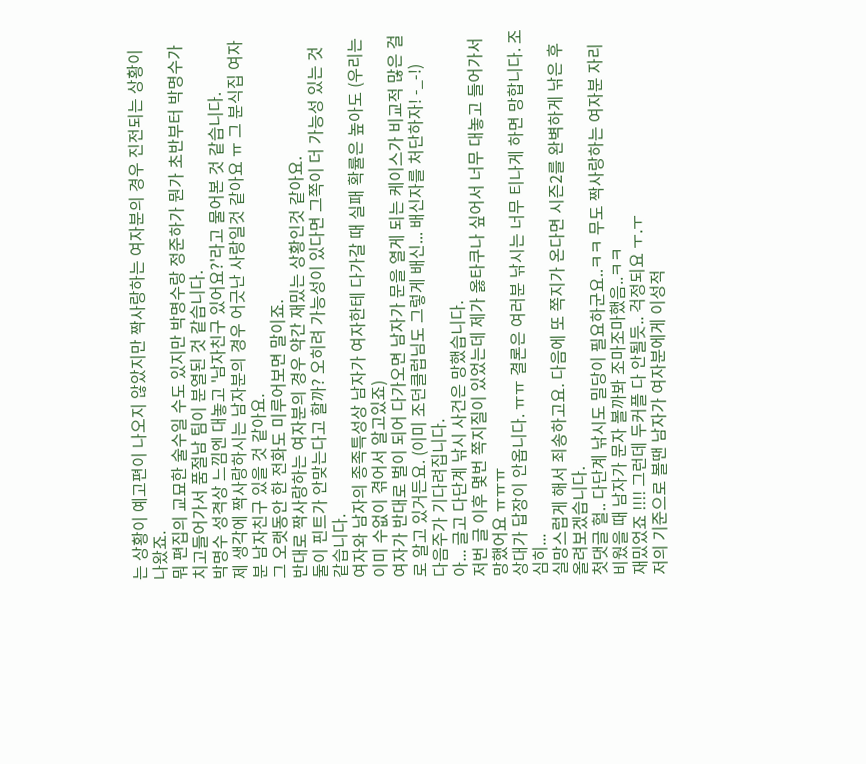는 상황이 예고편이 나오지 않았지만 짝사랑하는 여자분의 경우 진전되는 상황이 나왔죠.
뭐 편집의 교묘한 술수일 수도 있지만 박명수랑 정준하가 뭔가 초반부터 박명수가 치고들어가서 품절남 팀이 분열된 것 같습니다.
박명수 성격상 느낌엔 대놓고 '남자친구 있어요?'라고 물어본 것 같습니다.
제 생각에 짝사랑하시는 남자분의 경우 어긋난 사랑일것 같아요 ㅠ 그 분식집 여자분 남자친구 있을 것 같아요.
그 오랫동안 한 전화도 미루어보면 말이죠.
반대로 짝사랑하는 여자분의 경우 약간 재밌는 상황인것 같아요.
둘이 핀트가 안맞는다고 할까? 오히려 가능성이 있다면 그쪽이 더 가능성 있는 것 같습니다.
여자와 남자의 종족특성상 남자가 여자한테 다가갈 때 실패 확률은 높아도 (우리는 이미 수없이 겪어서 알고있죠)
여자가 반대로 벌이 되어 다가오면 남자가 문을 열게 되는 케이스가 비교적 많은 걸로 알고 있거든요. (이미 조던클럽님도 그렇게 배신... 배신자를 처단하자! -_-!)
다음주가 기다려집니다.
아... 글고 다단계 낚시 사건은 망했습니다.
저번 글 이후 몇번 쪽지질이 있었는데 제가 옳타쿠나 싶어서 너무 대놓고 들어가서 망했어요 ㅠㅠㅠ
상대가 답장이 안옵니다. ㅠㅠ 결론은 여러분 낚시는 너무 티나게 하면 망합니다. 조심히...
실망스럽게 해서 죄송하고요. 다음에 또 쪽지가 온다면 시즌2를 완벽하게 낚은 후 올려보겠습니다.
첫댓글 헐.. 다단계 낚시도 밀당이 필요하군요..ㅋㅋ 무도 짝사랑하는 여자분 자리 비웠을 때 남자가 문자 볼까봐 조마조마했음..ㅋㅋ
재밌었죠 !!!! 그런데 두커플 다 안될듯.. 걱정되요 ㅜ.ㅜ
저의 기준으로 볼땐 남자가 여자분에게 이성적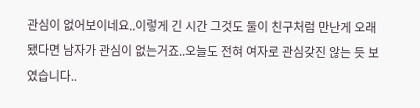관심이 없어보이네요..이렇게 긴 시간 그것도 둘이 친구처럼 만난게 오래됐다면 남자가 관심이 없는거죠..오늘도 전혀 여자로 관심갖진 않는 듯 보였습니다..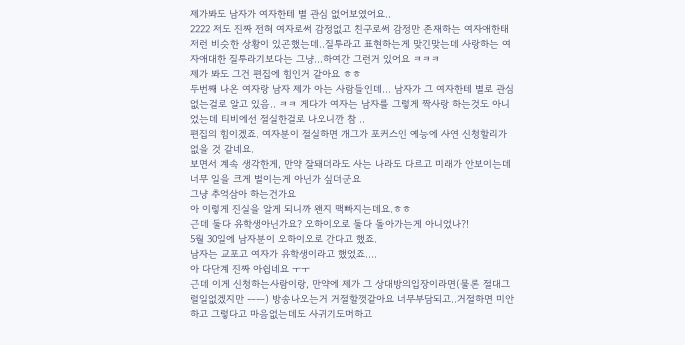제가봐도 남자가 여자한테 별 관심 없어보였어요..
2222 저도 진짜 전혀 여자로써 감정없고 친구로써 감정만 존재하는 여자애한태 저런 비슷한 상황이 있곤했는데..질투라고 표현하는게 맞긴맞는데 사랑하는 여자애대한 질투라기보다는 그냥...하여간 그런거 있어요 ㅋㅋㅋ
제가 봐도 그건 편집에 힘인거 같아요 ㅎㅎ
두번째 나온 여자랑 남자 제가 아는 사람들인데... 남자가 그 여자한테 별로 관심없는걸로 알고 있음.. ㅋㅋ 게다가 여자는 남자를 그렇게 짝사랑 하는것도 아니었는데 티비에선 절실한걸로 나오니깐 참 ..
편집의 힘이겠죠. 여자분이 절실하면 개그가 포커스인 예능에 사연 신청할리가 없을 것 같네요.
보면서 계속 생각한게, 만약 잘돼더라도 사는 나라도 다르고 미래가 안보이는데 너무 일을 크게 벌이는게 아닌가 싶더군요
그냥 추억삼아 하는건가요
아 이렇게 진실을 알게 되니까 왠지 맥빠지는데요.ㅎㅎ
근데 둘다 유학생아닌가요? 오하이오로 둘다 돌아가는게 아니었나?!
5월 30일에 남자분이 오하이오로 간다고 했죠.
남자는 교포고 여자가 유학생이라고 했었죠....
아 다단계 진짜 아쉽네요 ㅜㅜ
근데 이게 신청하는사람이랑, 만약에 제가 그 상대방의입장이라면(물론 절대그럴일없겠지만 ㅡㅡ) 방송나오는거 거절할껏같아요 너무부담되고..거절하면 미안하고 그렇다고 마음없는데도 사귀기도머하고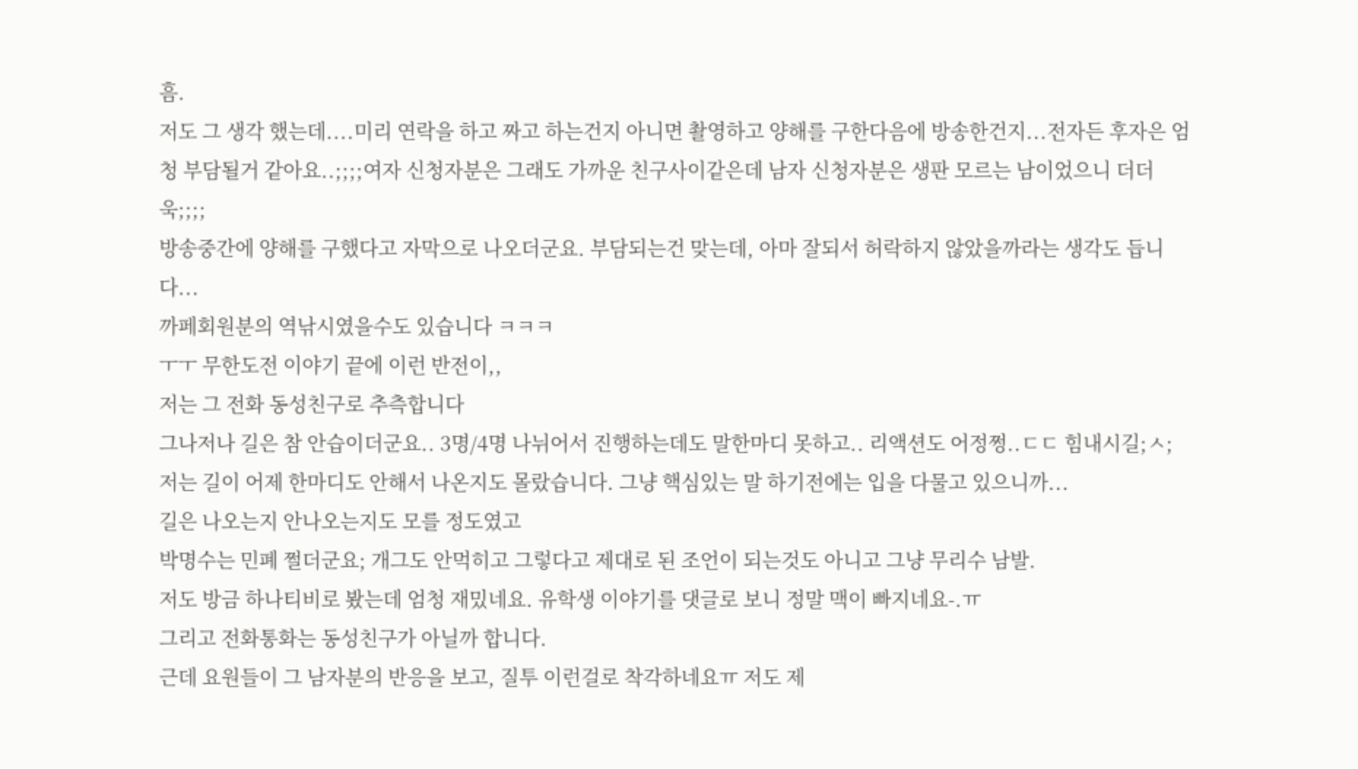흠.
저도 그 생각 했는데....미리 연락을 하고 짜고 하는건지 아니면 촬영하고 양해를 구한다음에 방송한건지...전자든 후자은 엄청 부담될거 같아요..;;;;여자 신청자분은 그래도 가까운 친구사이같은데 남자 신청자분은 생판 모르는 남이었으니 더더욱;;;;
방송중간에 양해를 구했다고 자막으로 나오더군요. 부담되는건 맞는데, 아마 잘되서 허락하지 않았을까라는 생각도 듭니다...
까페회원분의 역낚시였을수도 있습니다 ㅋㅋㅋ
ㅜㅜ 무한도전 이야기 끝에 이런 반전이,,
저는 그 전화 동성친구로 추측합니다
그나저나 길은 참 안습이더군요.. 3명/4명 나뉘어서 진행하는데도 말한마디 못하고.. 리액션도 어정쩡..ㄷㄷ 힘내시길;ㅅ;
저는 길이 어제 한마디도 안해서 나온지도 몰랐습니다. 그냥 핵심있는 말 하기전에는 입을 다물고 있으니까...
길은 나오는지 안나오는지도 모를 정도였고
박명수는 민폐 쩔더군요; 개그도 안먹히고 그렇다고 제대로 된 조언이 되는것도 아니고 그냥 무리수 남발.
저도 방금 하나티비로 봤는데 엄청 재밌네요. 유학생 이야기를 댓글로 보니 정말 맥이 빠지네요-.ㅠ
그리고 전화통화는 동성친구가 아닐까 합니다.
근데 요원들이 그 남자분의 반응을 보고, 질투 이런걸로 착각하네요ㅠ 저도 제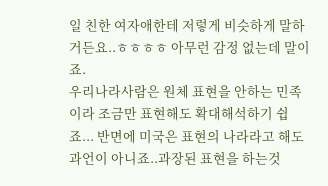일 친한 여자애한테 저렇게 비슷하게 말하거든요..ㅎㅎㅎㅎ 아무런 감정 없는데 말이죠.
우리나라사람은 원체 표현을 안하는 민족이라 조금만 표현해도 확대해석하기 쉽죠... 반면에 미국은 표현의 나라라고 해도 과언이 아니죠..과장된 표현을 하는것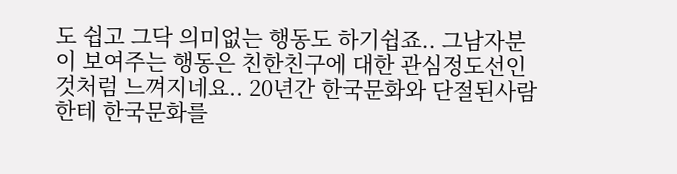도 쉽고 그닥 의미없는 행동도 하기쉽죠.. 그남자분이 보여주는 행동은 친한친구에 대한 관심정도선인 것처럼 느껴지네요.. 20년간 한국문화와 단절된사람한테 한국문화를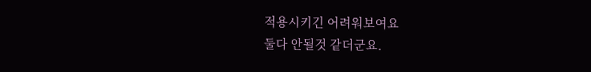적용시키긴 어려워보여요
둘다 안될것 같더군요.